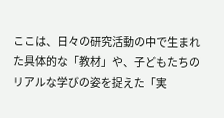ここは、日々の研究活動の中で生まれた具体的な「教材」や、子どもたちのリアルな学びの姿を捉えた「実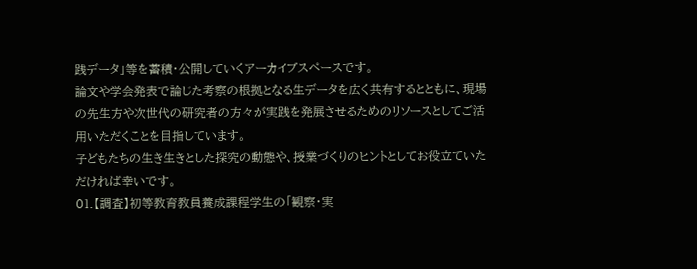践データ」等を蓄積・公開していくアーカイブスペースです。
論文や学会発表で論じた考察の根拠となる生データを広く共有するとともに、現場の先生方や次世代の研究者の方々が実践を発展させるためのリソースとしてご活用いただくことを目指しています。
子どもたちの生き生きとした探究の動態や、授業づくりのヒントとしてお役立ていただければ幸いです。
01.【調査】初等教育教員養成課程学生の「観察・実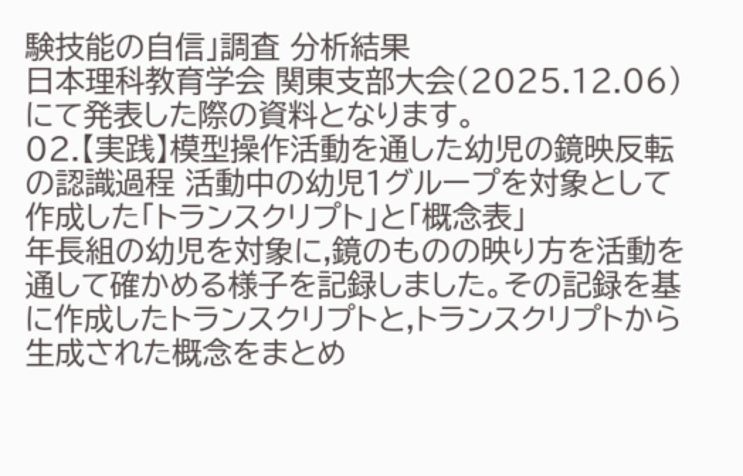験技能の自信」調査 分析結果
日本理科教育学会 関東支部大会(2025.12.06)にて発表した際の資料となります。
02.【実践】模型操作活動を通した幼児の鏡映反転の認識過程 活動中の幼児1グループを対象として作成した「トランスクリプト」と「概念表」
年長組の幼児を対象に,鏡のものの映り方を活動を通して確かめる様子を記録しました。その記録を基に作成したトランスクリプトと,トランスクリプトから生成された概念をまとめ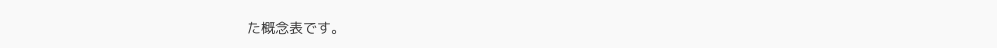た概念表です。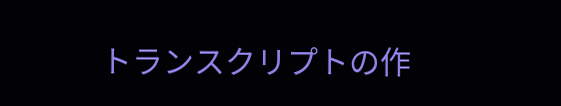トランスクリプトの作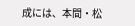成には、本間・松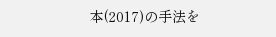本(2017)の手法を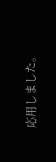応用しました。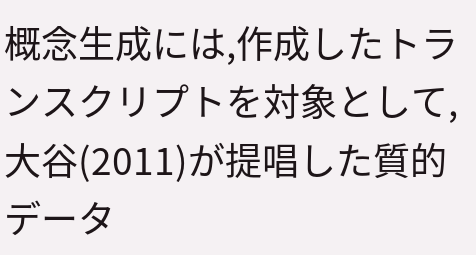概念生成には,作成したトランスクリプトを対象として,大谷(2011)が提唱した質的データ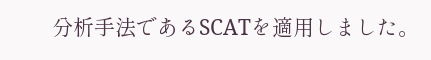分析手法であるSCATを適用しました。